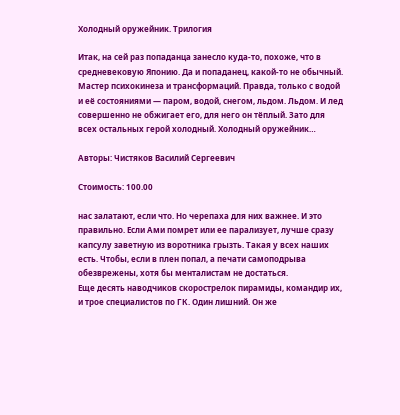Холодный оружейник. Трилогия

Итак, на сей раз попаданца занесло куда-то, похоже, что в средневековую Японию. Да и попаданец, какой-то не обычный. Мастер психокинеза и трансформаций. Правда, только с водой и её состояниями — паром, водой, снегом, льдом. Льдом. И лед совершенно не обжигает его, для него он тёплый. Зато для всех остальных герой холодный. Холодный оружейник…

Авторы: Чистяков Василий Сергеевич

Стоимость: 100.00

нас залатают, если что. Но черепаха для них важнее. И это правильно. Если Ами помрет или ее парализует, лучше сразу капсулу заветную из воротника грызть. Такая у всех наших есть. Чтобы, если в плен попал, а печати самоподрыва обезврежены, хотя бы менталистам не достаться.
Еще десять наводчиков скорострелок пирамиды, командир их, и трое специалистов по ГК. Один лишний. Он же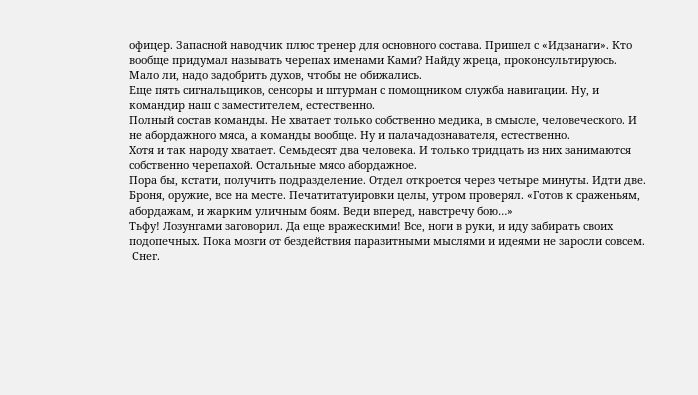офицер. Запасной наводчик плюс тренер для основного состава. Пришел с «Идзанаги». Кто вообще придумал называть черепах именами Ками? Найду жреца, проконсультируюсь. Мало ли, надо задобрить духов, чтобы не обижались.
Еще пять сигнальщиков, сенсоры и штурман с помощником служба навигации. Ну, и командир наш с заместителем, естественно.
Полный состав команды. Не хватает только собственно медика, в смысле, человеческого. И не абордажного мяса, а команды вообще. Ну и палачадознавателя, естественно.
Хотя и так народу хватает. Семьдесят два человека. И только тридцать из них занимаются собственно черепахой. Остальные мясо абордажное.
Пора бы, кстати, получить подразделение. Отдел откроется через четыре минуты. Идти две. Броня, оружие, все на месте. Печатитатуировки целы, утром проверял. «Готов к сраженьям, абордажам, и жарким уличным боям. Веди вперед, навстречу бою…»
Тьфу! Лозунгами заговорил. Да еще вражескими! Все, ноги в руки, и иду забирать своих подопечных. Пока мозги от бездействия паразитными мыслями и идеями не заросли совсем.
 Снег.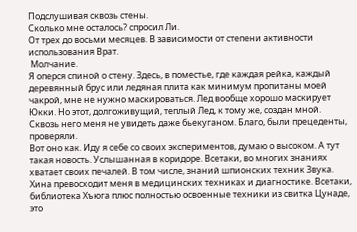Подслушивая сквозь стены.
Сколько мне осталось? спросил Ли.
От трех до восьми месяцев. В зависимости от степени активности использования Врат.
 Молчание.
Я оперся спиной о стену. Здесь, в поместье, где каждая рейка, каждый деревянный брус или ледяная плита как минимум пропитаны моей чакрой, мне не нужно маскироваться. Лед вообще хорошо маскирует Юкки. Но этот, долгоживущий, теплый Лед, к тому же, создан мной. Сквозь него меня не увидеть даже бьекуганом. Благо, были прецеденты, проверяли.
Вот оно как. Иду я себе со своих экспериментов, думаю о высоком. А тут такая новость. Услышанная в коридоре. Всетаки, во многих знаниях хватает своих печалей. В том числе, знаний шпионских техник Звука.
Хина превосходит меня в медицинских техниках и диагностике. Всетаки, библиотека Хъюга плюс полностью освоенные техники из свитка Цунаде, это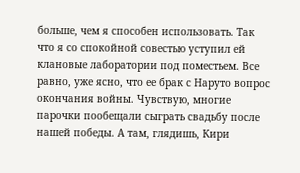больше, чем я способен использовать. Так что я со спокойной совестью уступил ей клановые лаборатории под поместьем. Все равно, уже ясно, что ее брак с Наруто вопрос окончания войны. Чувствую, многие парочки пообещали сыграть свадьбу после нашей победы. А там, глядишь, Кири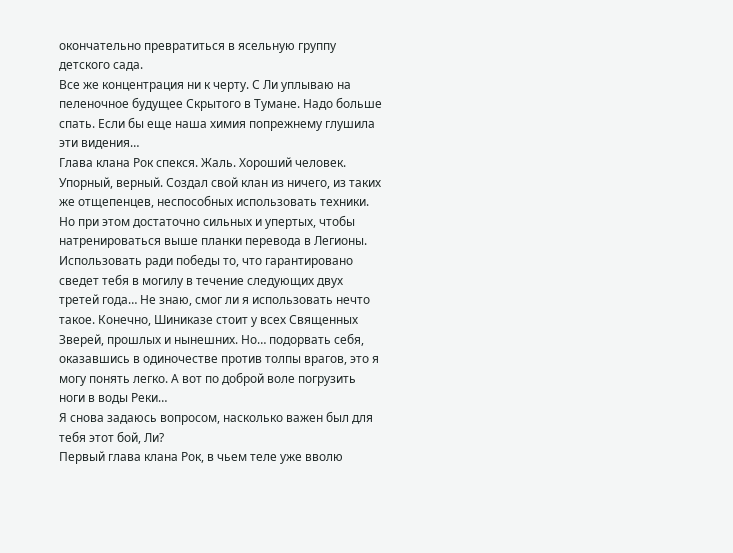окончательно превратиться в ясельную группу детского сада.
Все же концентрация ни к черту. С Ли уплываю на пеленочное будущее Скрытого в Тумане. Надо больше спать. Если бы еще наша химия попрежнему глушила эти видения…
Глава клана Рок спекся. Жаль. Хороший человек. Упорный, верный. Создал свой клан из ничего, из таких же отщепенцев, неспособных использовать техники. Но при этом достаточно сильных и упертых, чтобы натренироваться выше планки перевода в Легионы.
Использовать ради победы то, что гарантировано сведет тебя в могилу в течение следующих двух третей года… Не знаю, смог ли я использовать нечто такое. Конечно, Шиниказе стоит у всех Священных Зверей, прошлых и нынешних. Но… подорвать себя, оказавшись в одиночестве против толпы врагов, это я могу понять легко. А вот по доброй воле погрузить ноги в воды Реки…
Я снова задаюсь вопросом, насколько важен был для тебя этот бой, Ли?
Первый глава клана Рок, в чьем теле уже вволю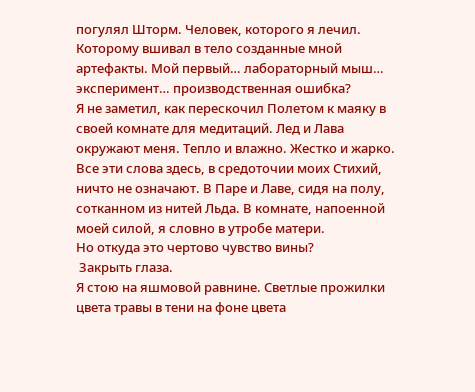погулял Шторм. Человек, которого я лечил. Которому вшивал в тело созданные мной артефакты. Мой первый… лабораторный мыш… эксперимент… производственная ошибка?
Я не заметил, как перескочил Полетом к маяку в своей комнате для медитаций. Лед и Лава окружают меня. Тепло и влажно. Жестко и жарко. Все эти слова здесь, в средоточии моих Стихий, ничто не означают. В Паре и Лаве, сидя на полу, сотканном из нитей Льда. В комнате, напоенной моей силой, я словно в утробе матери.
Но откуда это чертово чувство вины?
 Закрыть глаза.
Я стою на яшмовой равнине. Светлые прожилки цвета травы в тени на фоне цвета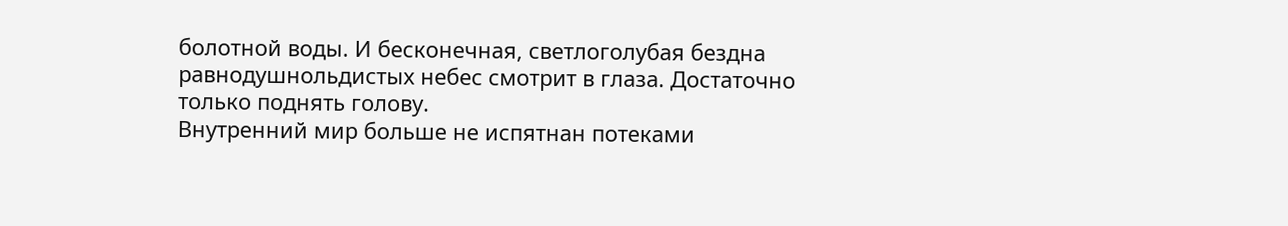болотной воды. И бесконечная, светлоголубая бездна равнодушнольдистых небес смотрит в глаза. Достаточно только поднять голову.
Внутренний мир больше не испятнан потеками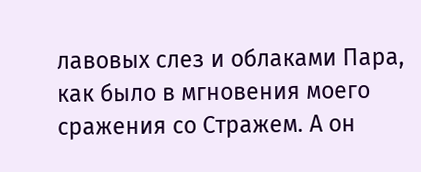лавовых слез и облаками Пара, как было в мгновения моего сражения со Стражем. А он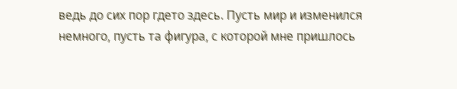ведь до сих пор гдето здесь. Пусть мир и изменился немного, пусть та фигура, с которой мне пришлось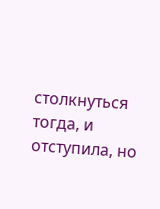столкнуться тогда, и отступила, но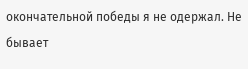окончательной победы я не одержал. Не бывает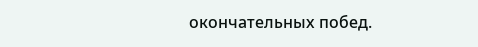окончательных побед.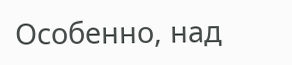Особенно, над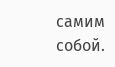самим собой.